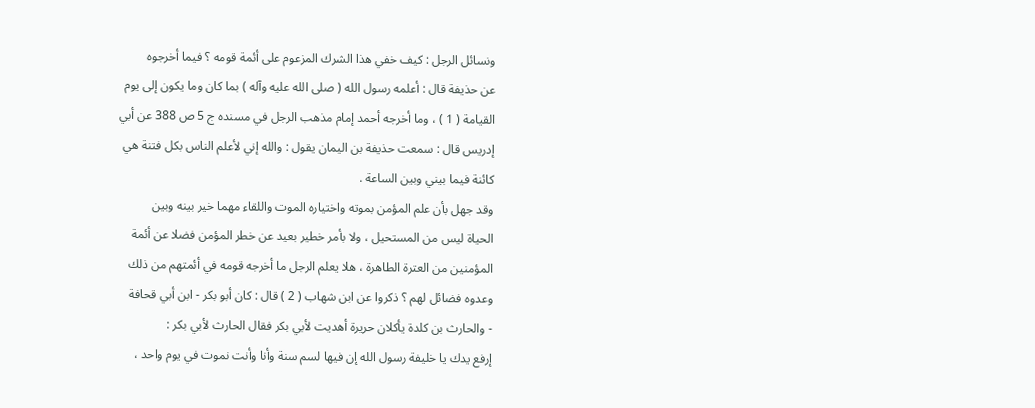ونسائل الرجل : كيف خفي هذا الشرك المزعوم على أئمة قومه ؟ فيما أخرجوه
عن حذيفة قال : أعلمه رسول الله ( صلى الله عليه وآله ) بما كان وما يكون إلى يوم
القيامة ( 1 ) ، وما أخرجه أحمد إمام مذهب الرجل في مسنده ج 5 ص 388 عن أبي
إدريس قال : سمعت حذيفة بن اليمان يقول : والله إني لأعلم الناس بكل فتنة هي
كائنة فيما بيني وبين الساعة .
وقد جهل بأن علم المؤمن بموته واختياره الموت واللقاء مهما خير بينه وبين
الحياة ليس من المستحيل ، ولا بأمر خطير بعيد عن خطر المؤمن فضلا عن أئمة
المؤمنين من العترة الطاهرة ، هلا يعلم الرجل ما أخرجه قومه في أئمتهم من ذلك
وعدوه فضائل لهم ؟ ذكروا عن ابن شهاب ( 2 ) قال : كان أبو بكر - ابن أبي قحافة
- والحارث بن كلدة يأكلان حريرة أهديت لأبي بكر فقال الحارث لأبي بكر :
إرفع يدك يا خليفة رسول الله إن فيها لسم سنة وأنا وأنت نموت في يوم واحد ،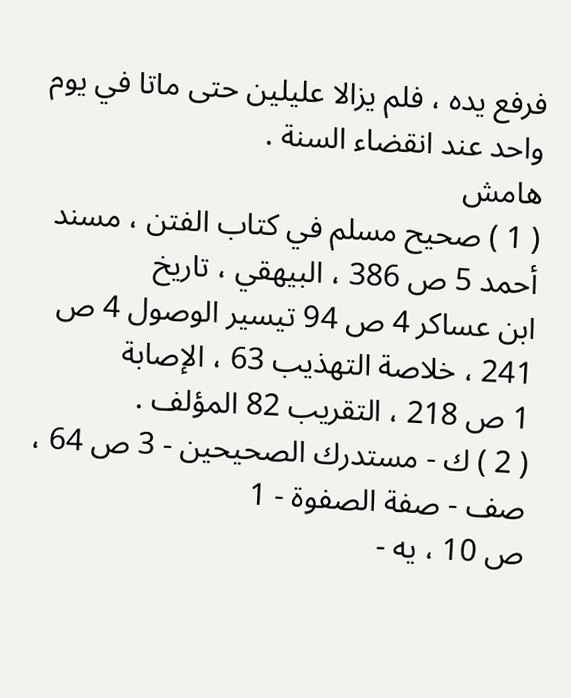فرفع يده ، فلم يزالا عليلين حتى ماتا في يوم واحد عند انقضاء السنة .
هامش
( 1 ) صحيح مسلم في كتاب الفتن ، مسند أحمد 5 ص 386 ، البيهقي ، تاريخ
ابن عساكر 4 ص 94 تيسير الوصول 4 ص 241 ، خلاصة التهذيب 63 ، الإصابة
1 ص 218 ، التقريب 82 المؤلف .
( 2 ) ك - مستدرك الصحيحين - 3 ص 64 ، صف - صفة الصفوة - 1
ص 10 ، يه -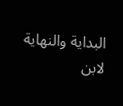البداية والنهاية لابن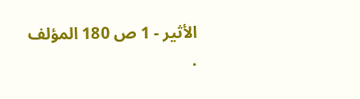الأثير - 1 ص 180 المؤلف .